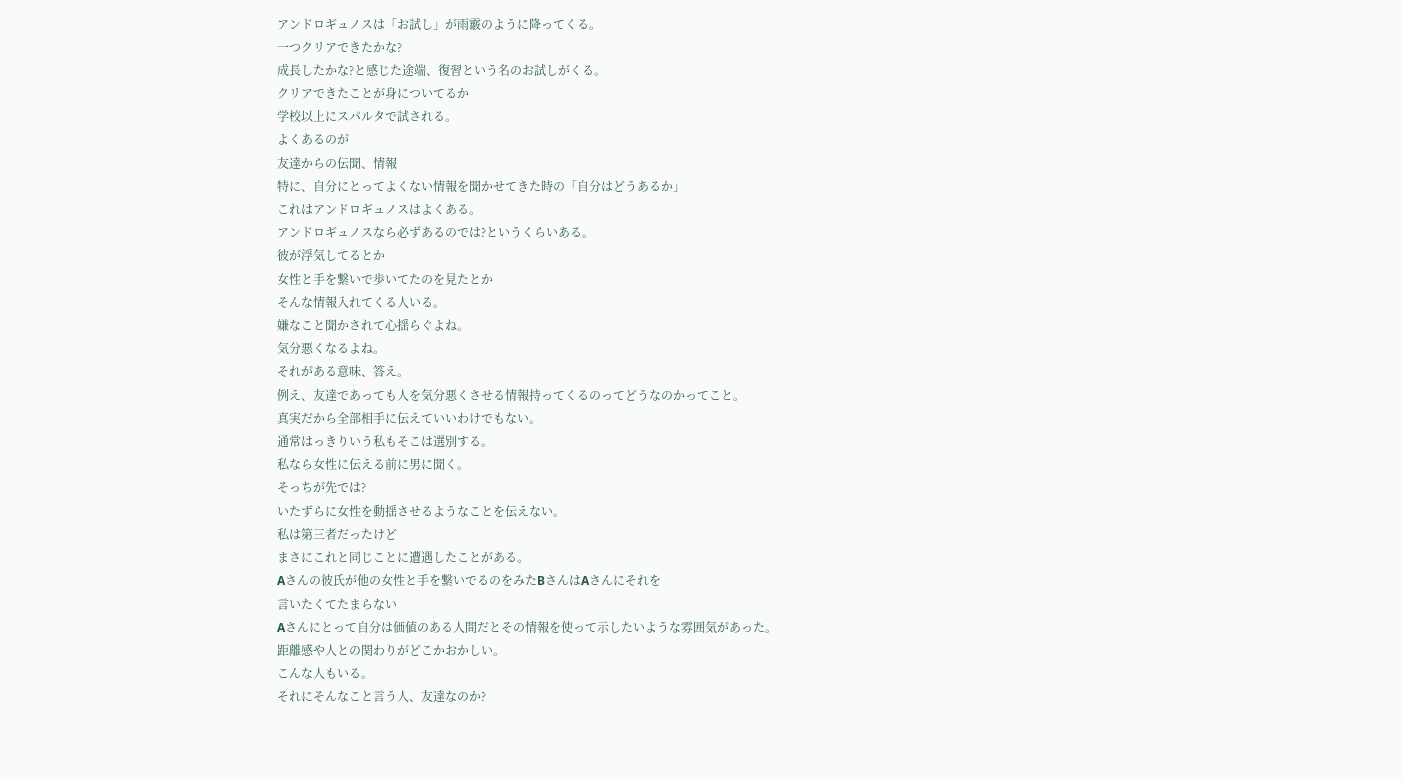アンドロギュノスは「お試し」が雨霰のように降ってくる。
一つクリアできたかな?
成長したかな?と感じた途端、復習という名のお試しがくる。
クリアできたことが身についてるか
学校以上にスパルタで試される。
よくあるのが
友達からの伝聞、情報
特に、自分にとってよくない情報を聞かせてきた時の「自分はどうあるか」
これはアンドロギュノスはよくある。
アンドロギュノスなら必ずあるのでは?というくらいある。
彼が浮気してるとか
女性と手を繋いで歩いてたのを見たとか
そんな情報入れてくる人いる。
嫌なこと聞かされて心揺らぐよね。
気分悪くなるよね。
それがある意味、答え。
例え、友達であっても人を気分悪くさせる情報持ってくるのってどうなのかってこと。
真実だから全部相手に伝えていいわけでもない。
通常はっきりいう私もそこは選別する。
私なら女性に伝える前に男に聞く。
そっちが先では?
いたずらに女性を動揺させるようなことを伝えない。
私は第三者だったけど
まさにこれと同じことに遭遇したことがある。
Aさんの彼氏が他の女性と手を繋いでるのをみたBさんはAさんにそれを
言いたくてたまらない
Aさんにとって自分は価値のある人間だとその情報を使って示したいような雰囲気があった。
距離感や人との関わりがどこかおかしい。
こんな人もいる。
それにそんなこと言う人、友達なのか?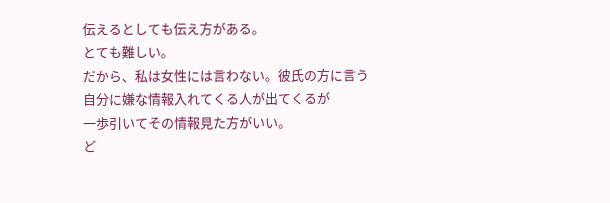伝えるとしても伝え方がある。
とても難しい。
だから、私は女性には言わない。彼氏の方に言う
自分に嫌な情報入れてくる人が出てくるが
一歩引いてその情報見た方がいい。
ど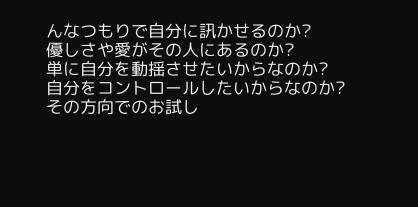んなつもりで自分に訊かせるのか?
優しさや愛がその人にあるのか?
単に自分を動揺させたいからなのか?
自分をコントロールしたいからなのか?
その方向でのお試し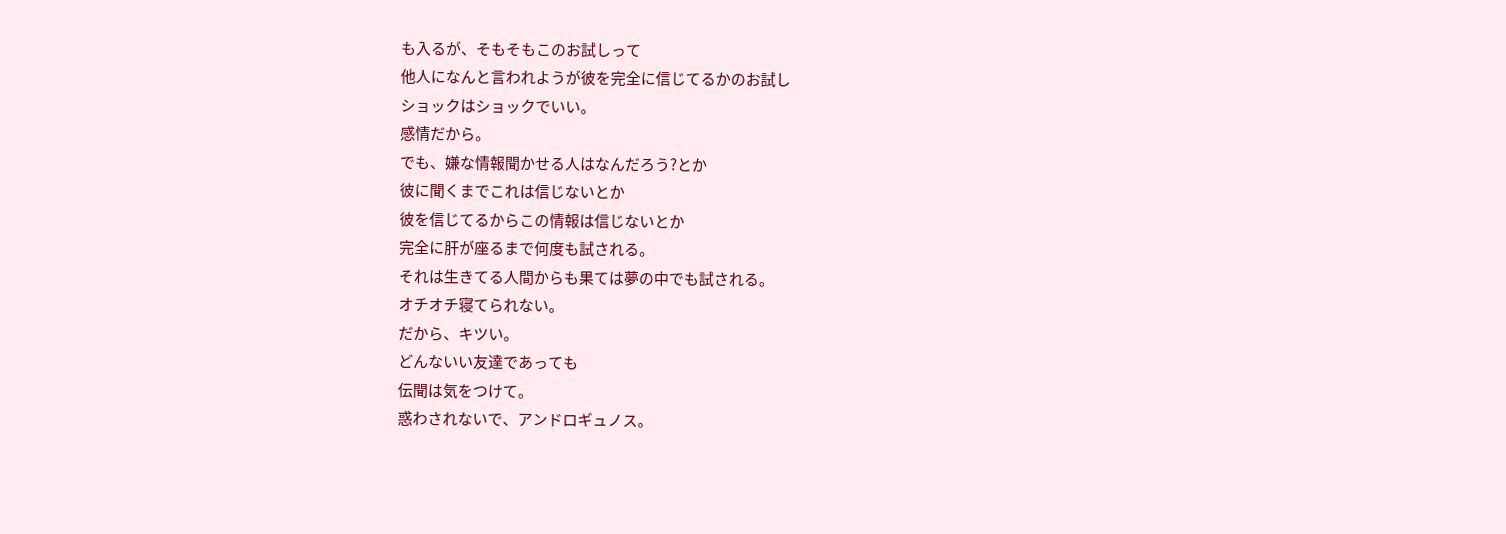も入るが、そもそもこのお試しって
他人になんと言われようが彼を完全に信じてるかのお試し
ショックはショックでいい。
感情だから。
でも、嫌な情報聞かせる人はなんだろう?とか
彼に聞くまでこれは信じないとか
彼を信じてるからこの情報は信じないとか
完全に肝が座るまで何度も試される。
それは生きてる人間からも果ては夢の中でも試される。
オチオチ寝てられない。
だから、キツい。
どんないい友達であっても
伝聞は気をつけて。
惑わされないで、アンドロギュノス。